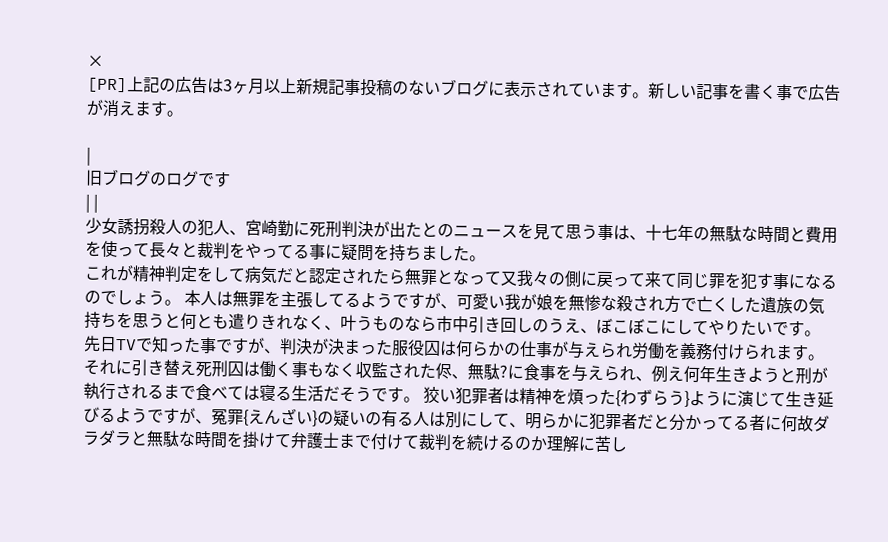×
[PR]上記の広告は3ヶ月以上新規記事投稿のないブログに表示されています。新しい記事を書く事で広告が消えます。

|
旧ブログのログです
| |
少女誘拐殺人の犯人、宮崎勤に死刑判決が出たとのニュースを見て思う事は、十七年の無駄な時間と費用を使って長々と裁判をやってる事に疑問を持ちました。
これが精神判定をして病気だと認定されたら無罪となって又我々の側に戻って来て同じ罪を犯す事になるのでしょう。 本人は無罪を主張してるようですが、可愛い我が娘を無惨な殺され方で亡くした遺族の気持ちを思うと何とも遣りきれなく、叶うものなら市中引き回しのうえ、ぼこぼこにしてやりたいです。 先日TVで知った事ですが、判決が決まった服役囚は何らかの仕事が与えられ労働を義務付けられます。 それに引き替え死刑囚は働く事もなく収監された侭、無駄?に食事を与えられ、例え何年生きようと刑が執行されるまで食べては寝る生活だそうです。 狡い犯罪者は精神を煩った{わずらう}ように演じて生き延びるようですが、冤罪{えんざい}の疑いの有る人は別にして、明らかに犯罪者だと分かってる者に何故ダラダラと無駄な時間を掛けて弁護士まで付けて裁判を続けるのか理解に苦し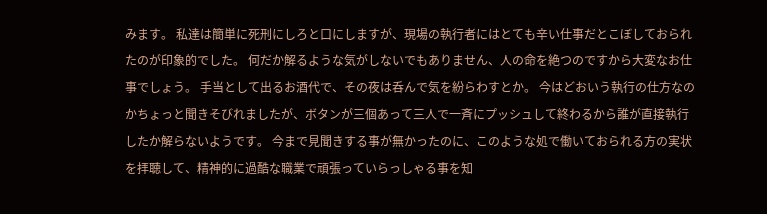みます。 私達は簡単に死刑にしろと口にしますが、現場の執行者にはとても辛い仕事だとこぼしておられたのが印象的でした。 何だか解るような気がしないでもありません、人の命を絶つのですから大変なお仕事でしょう。 手当として出るお酒代で、その夜は呑んで気を紛らわすとか。 今はどおいう執行の仕方なのかちょっと聞きそびれましたが、ボタンが三個あって三人で一斉にプッシュして終わるから誰が直接執行したか解らないようです。 今まで見聞きする事が無かったのに、このような処で働いておられる方の実状を拝聴して、精神的に過酷な職業で頑張っていらっしゃる事を知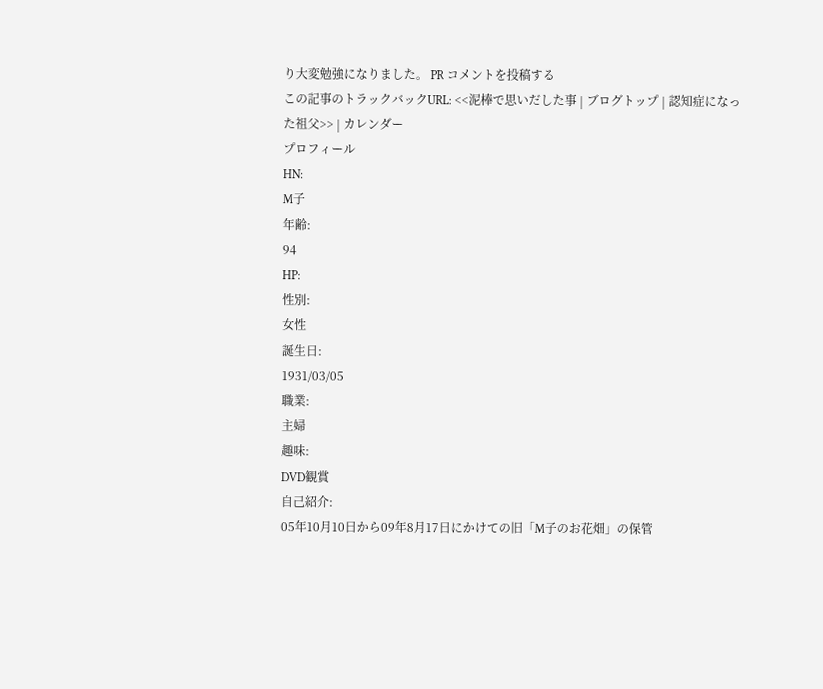り大変勉強になりました。 PR コメントを投稿する
この記事のトラックバックURL: <<泥棒で思いだした事 | ブログトップ | 認知症になった祖父>> | カレンダー
プロフィール
HN:
M子
年齢:
94
HP:
性別:
女性
誕生日:
1931/03/05
職業:
主婦
趣味:
DVD観賞
自己紹介:
05年10月10日から09年8月17日にかけての旧「M子のお花畑」の保管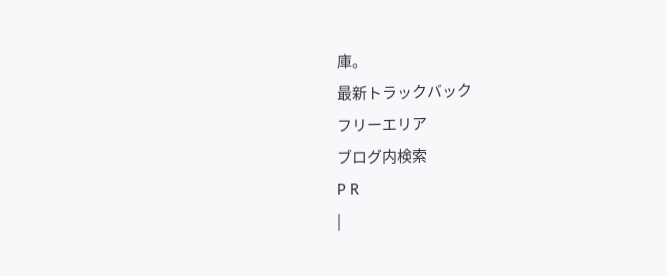庫。
最新トラックバック
フリーエリア
ブログ内検索
P R
|